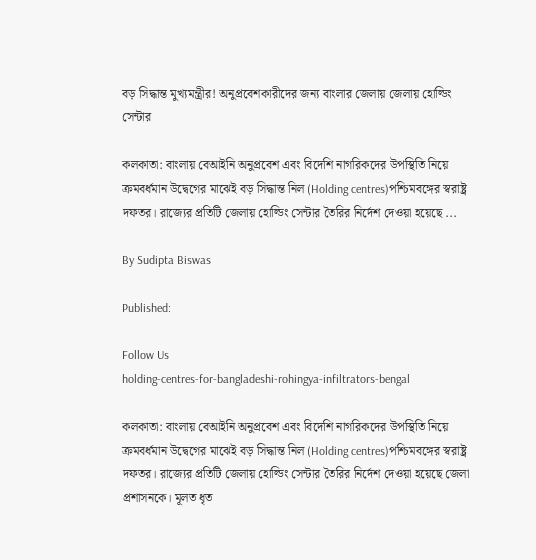বড় সিদ্ধান্ত মুখ্যমন্ত্রীর! অনুপ্রবেশকারীদের জন্য বাংলার জেলায় জেলায় হোল্ডিং সেন্টার

কলকাতা: বাংলায় বেআইনি অনুপ্রবেশ এবং বিদেশি নাগরিকদের উপস্থিতি নিয়ে ক্রমবর্ধমান উদ্বেগের মাঝেই বড় সিদ্ধান্ত নিল (Holding centres)পশ্চিমবঙ্গের স্বরাষ্ট্র দফতর। রাজ্যের প্রতিটি জেলায় হোল্ডিং সেন্টার তৈরির নির্দেশ দেওয়া হয়েছে ...

By Sudipta Biswas

Published:

Follow Us
holding-centres-for-bangladeshi-rohingya-infiltrators-bengal

কলকাতা: বাংলায় বেআইনি অনুপ্রবেশ এবং বিদেশি নাগরিকদের উপস্থিতি নিয়ে ক্রমবর্ধমান উদ্বেগের মাঝেই বড় সিদ্ধান্ত নিল (Holding centres)পশ্চিমবঙ্গের স্বরাষ্ট্র দফতর। রাজ্যের প্রতিটি জেলায় হোল্ডিং সেন্টার তৈরির নির্দেশ দেওয়া হয়েছে জেলা প্রশাসনকে। মূলত ধৃত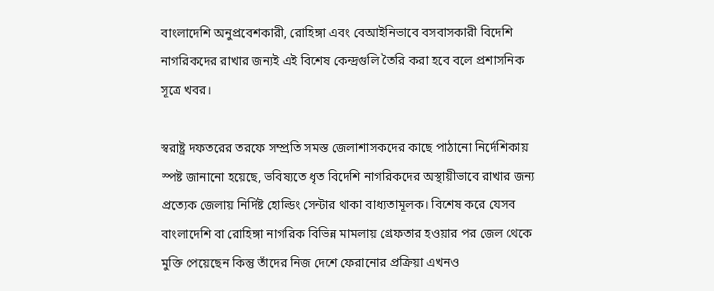বাংলাদেশি অনুপ্রবেশকারী, রোহিঙ্গা এবং বেআইনিভাবে বসবাসকারী বিদেশি নাগরিকদের রাখার জন্যই এই বিশেষ কেন্দ্রগুলি তৈরি করা হবে বলে প্রশাসনিক সূত্রে খবর।

স্বরাষ্ট্র দফতরের তরফে সম্প্রতি সমস্ত জেলাশাসকদের কাছে পাঠানো নির্দেশিকায় স্পষ্ট জানানো হয়েছে, ভবিষ্যতে ধৃত বিদেশি নাগরিকদের অস্থায়ীভাবে রাখার জন্য প্রত্যেক জেলায় নির্দিষ্ট হোল্ডিং সেন্টার থাকা বাধ্যতামূলক। বিশেষ করে যেসব বাংলাদেশি বা রোহিঙ্গা নাগরিক বিভিন্ন মামলায় গ্রেফতার হওয়ার পর জেল থেকে মুক্তি পেয়েছেন কিন্তু তাঁদের নিজ দেশে ফেরানোর প্রক্রিয়া এখনও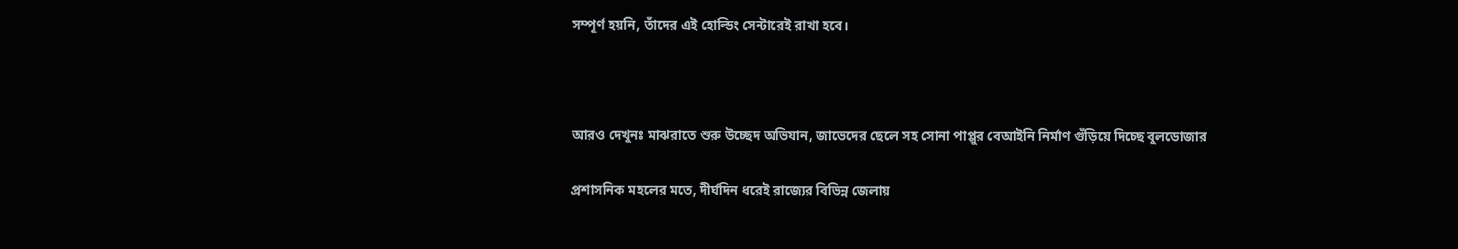সম্পূর্ণ হয়নি, তাঁদের এই হোল্ডিং সেন্টারেই রাখা হবে।



আরও দেখুনঃ মাঝরাতে শুরু উচ্ছেদ অভিযান, জাভেদের ছেলে সহ সোনা পাপ্পুর বেআইনি নির্মাণ গুঁড়িয়ে দিচ্ছে বুলডোজার

প্রশাসনিক মহলের মতে, দীর্ঘদিন ধরেই রাজ্যের বিভিন্ন জেলায়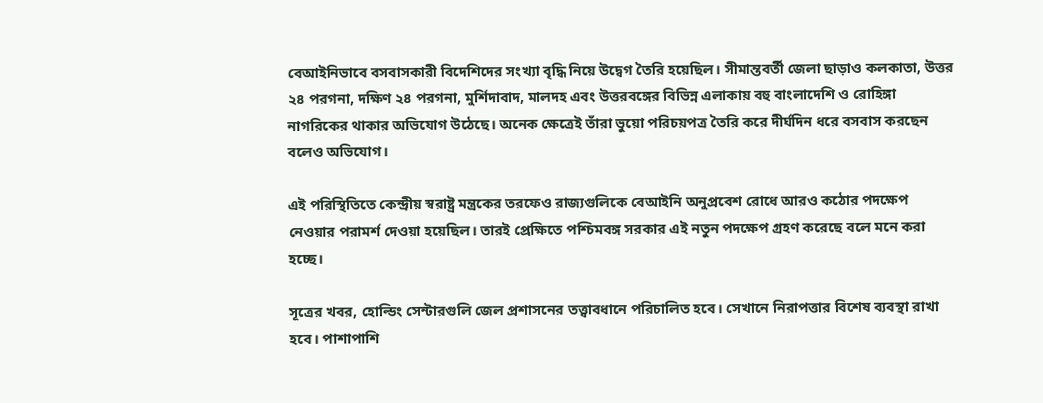বেআইনিভাবে বসবাসকারী বিদেশিদের সংখ্যা বৃদ্ধি নিয়ে উদ্বেগ তৈরি হয়েছিল। সীমান্তবর্তী জেলা ছাড়াও কলকাতা, উত্তর ২৪ পরগনা, দক্ষিণ ২৪ পরগনা, মুর্শিদাবাদ, মালদহ এবং উত্তরবঙ্গের বিভিন্ন এলাকায় বহু বাংলাদেশি ও রোহিঙ্গা নাগরিকের থাকার অভিযোগ উঠেছে। অনেক ক্ষেত্রেই তাঁরা ভুয়ো পরিচয়পত্র তৈরি করে দীর্ঘদিন ধরে বসবাস করছেন বলেও অভিযোগ।

এই পরিস্থিতিতে কেন্দ্রীয় স্বরাষ্ট্র মন্ত্রকের তরফেও রাজ্যগুলিকে বেআইনি অনুপ্রবেশ রোধে আরও কঠোর পদক্ষেপ নেওয়ার পরামর্শ দেওয়া হয়েছিল। তারই প্রেক্ষিতে পশ্চিমবঙ্গ সরকার এই নতুন পদক্ষেপ গ্রহণ করেছে বলে মনে করা হচ্ছে।

সূত্রের খবর, হোল্ডিং সেন্টারগুলি জেল প্রশাসনের তত্ত্বাবধানে পরিচালিত হবে। সেখানে নিরাপত্তার বিশেষ ব্যবস্থা রাখা হবে। পাশাপাশি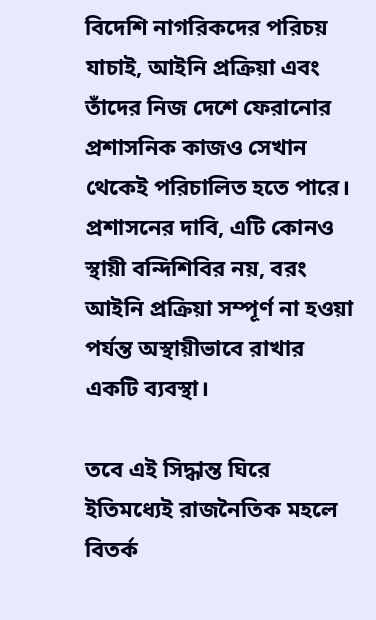বিদেশি নাগরিকদের পরিচয় যাচাই, আইনি প্রক্রিয়া এবং তাঁদের নিজ দেশে ফেরানোর প্রশাসনিক কাজও সেখান থেকেই পরিচালিত হতে পারে। প্রশাসনের দাবি, এটি কোনও স্থায়ী বন্দিশিবির নয়, বরং আইনি প্রক্রিয়া সম্পূর্ণ না হওয়া পর্যন্ত অস্থায়ীভাবে রাখার একটি ব্যবস্থা।

তবে এই সিদ্ধান্ত ঘিরে ইতিমধ্যেই রাজনৈতিক মহলে বিতর্ক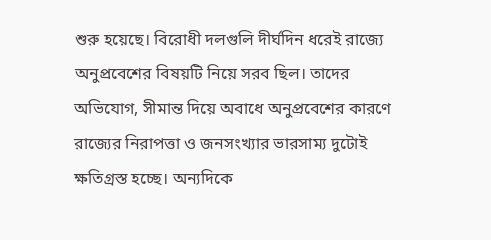শুরু হয়েছে। বিরোধী দলগুলি দীর্ঘদিন ধরেই রাজ্যে অনুপ্রবেশের বিষয়টি নিয়ে সরব ছিল। তাদের অভিযোগ, সীমান্ত দিয়ে অবাধে অনুপ্রবেশের কারণে রাজ্যের নিরাপত্তা ও জনসংখ্যার ভারসাম্য দুটোই ক্ষতিগ্রস্ত হচ্ছে। অন্যদিকে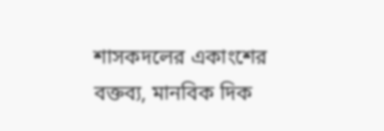শাসকদলের একাংশের বক্তব্য, মানবিক দিক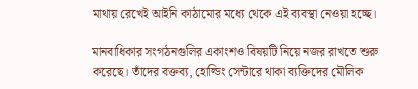মাথায় রেখেই আইনি কাঠামোর মধ্যে থেকে এই ব্যবস্থা নেওয়া হচ্ছে।

মানবাধিকার সংগঠনগুলির একাংশও বিষয়টি নিয়ে নজর রাখতে শুরু করেছে। তাঁদের বক্তব্য, হোল্ডিং সেন্টারে থাকা ব্যক্তিদের মৌলিক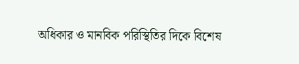অধিকার ও মানবিক পরিস্থিতির দিকে বিশেষ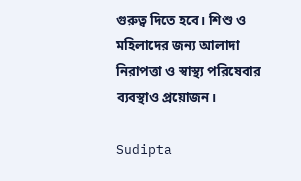গুরুত্ব দিতে হবে। শিশু ও মহিলাদের জন্য আলাদা নিরাপত্তা ও স্বাস্থ্য পরিষেবার ব্যবস্থাও প্রয়োজন।

Sudipta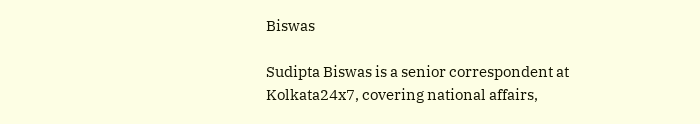Biswas

Sudipta Biswas is a senior correspondent at Kolkata24x7, covering national affairs,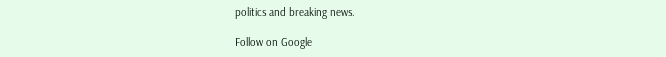politics and breaking news.

Follow on Google